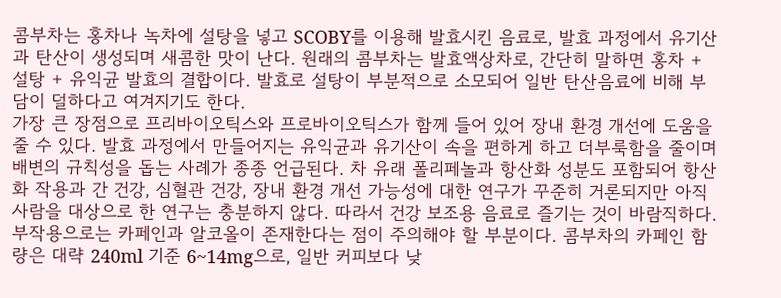콤부차는 홍차나 녹차에 설탕을 넣고 SCOBY를 이용해 발효시킨 음료로, 발효 과정에서 유기산과 탄산이 생성되며 새콤한 맛이 난다. 원래의 콤부차는 발효액상차로, 간단히 말하면 홍차 + 설탕 + 유익균 발효의 결합이다. 발효로 설탕이 부분적으로 소모되어 일반 탄산음료에 비해 부담이 덜하다고 여겨지기도 한다.
가장 큰 장점으로 프리바이오틱스와 프로바이오틱스가 함께 들어 있어 장내 환경 개선에 도움을 줄 수 있다. 발효 과정에서 만들어지는 유익균과 유기산이 속을 편하게 하고 더부룩함을 줄이며 배변의 규칙성을 돕는 사례가 종종 언급된다. 차 유래 폴리페놀과 항산화 성분도 포함되어 항산화 작용과 간 건강, 심혈관 건강, 장내 환경 개선 가능성에 대한 연구가 꾸준히 거론되지만 아직 사람을 대상으로 한 연구는 충분하지 않다. 따라서 건강 보조용 음료로 즐기는 것이 바람직하다.
부작용으로는 카페인과 알코올이 존재한다는 점이 주의해야 할 부분이다. 콤부차의 카페인 함량은 대략 240ml 기준 6~14mg으로, 일반 커피보다 낮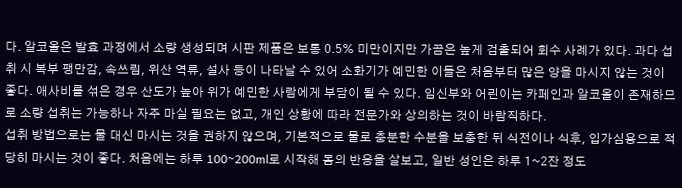다. 알코올은 발효 과정에서 소량 생성되며 시판 제품은 보통 0.5% 미만이지만 가끔은 높게 검출되어 회수 사례가 있다. 과다 섭취 시 복부 팽만감, 속쓰림, 위산 역류, 설사 등이 나타날 수 있어 소화기가 예민한 이들은 처음부터 많은 양을 마시지 않는 것이 좋다. 애사비를 섞은 경우 산도가 높아 위가 예민한 사람에게 부담이 될 수 있다. 임신부와 어린이는 카페인과 알코올이 존재하므로 소량 섭취는 가능하나 자주 마실 필요는 없고, 개인 상황에 따라 전문가와 상의하는 것이 바람직하다.
섭취 방법으로는 물 대신 마시는 것을 권하지 않으며, 기본적으로 물로 충분한 수분을 보충한 뒤 식전이나 식후, 입가심용으로 적당히 마시는 것이 좋다. 처음에는 하루 100~200ml로 시작해 몸의 반응을 살보고, 일반 성인은 하루 1~2잔 정도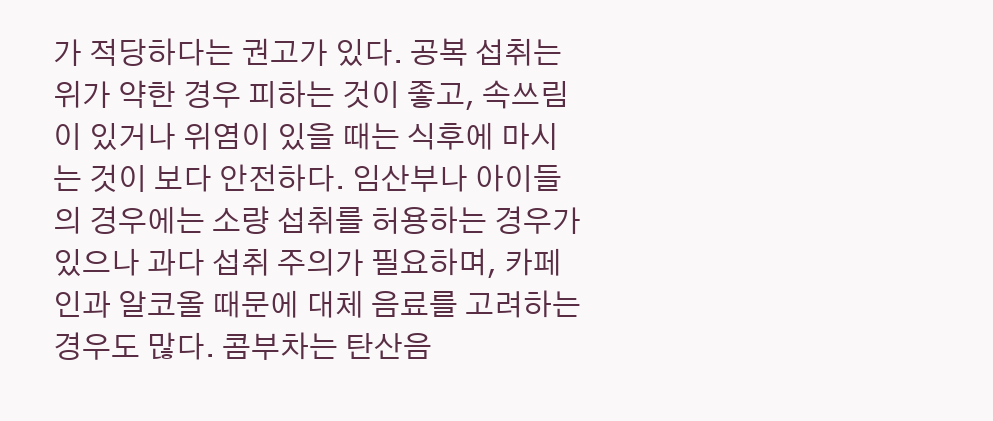가 적당하다는 권고가 있다. 공복 섭취는 위가 약한 경우 피하는 것이 좋고, 속쓰림이 있거나 위염이 있을 때는 식후에 마시는 것이 보다 안전하다. 임산부나 아이들의 경우에는 소량 섭취를 허용하는 경우가 있으나 과다 섭취 주의가 필요하며, 카페인과 알코올 때문에 대체 음료를 고려하는 경우도 많다. 콤부차는 탄산음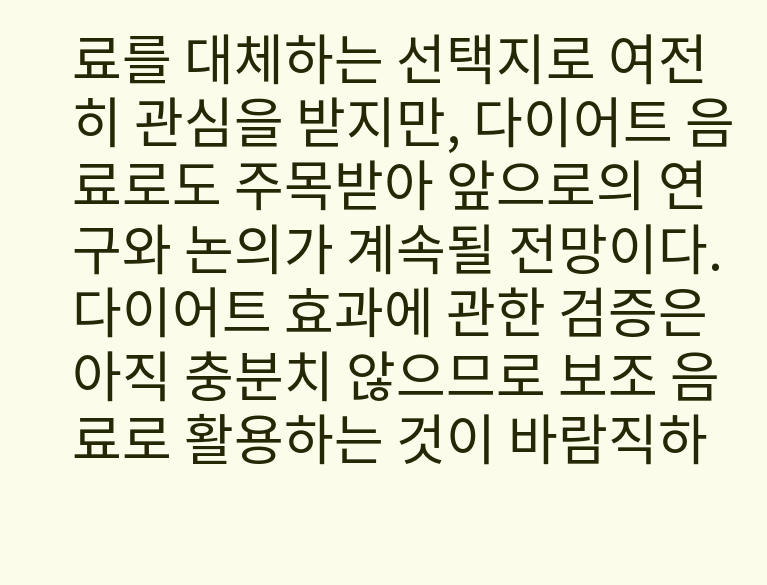료를 대체하는 선택지로 여전히 관심을 받지만, 다이어트 음료로도 주목받아 앞으로의 연구와 논의가 계속될 전망이다. 다이어트 효과에 관한 검증은 아직 충분치 않으므로 보조 음료로 활용하는 것이 바람직하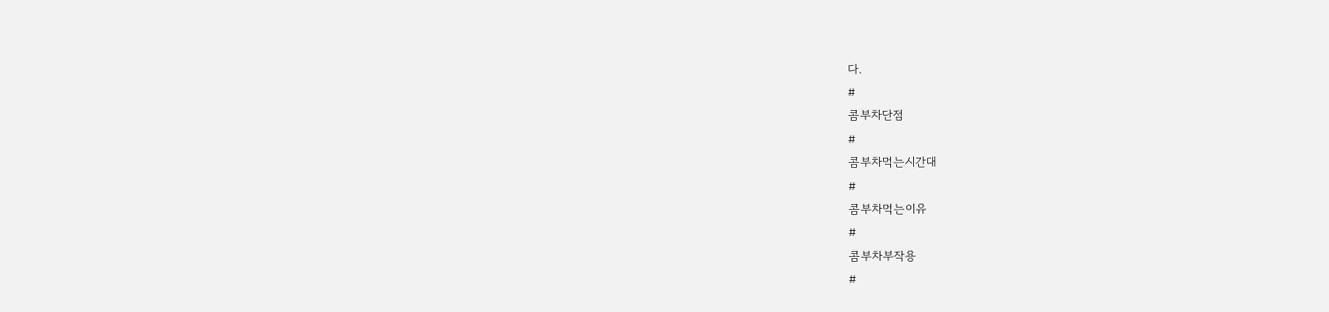다.
#
콤부차단점
#
콤부차먹는시간대
#
콤부차먹는이유
#
콤부차부작용
#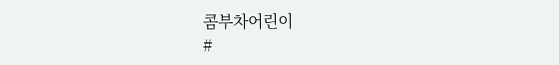콤부차어린이
#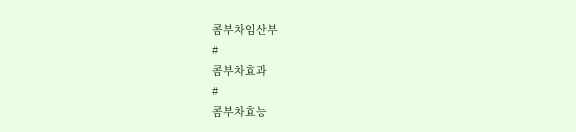콤부차임산부
#
콤부차효과
#
콤부차효능